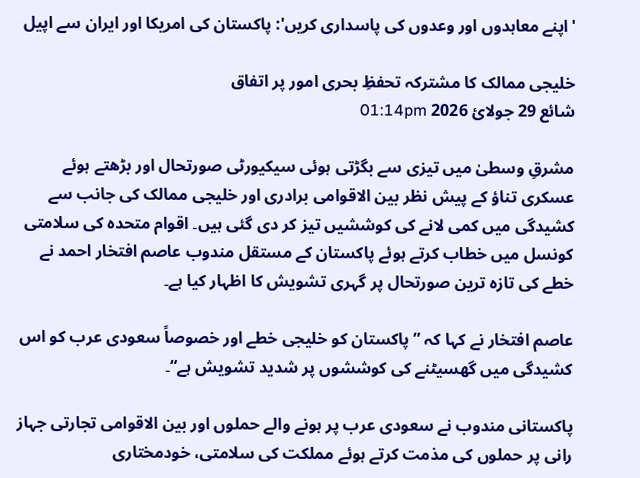'اپنے معاہدوں اور وعدوں کی پاسداری کریں': پاکستان کی امریکا اور ایران سے اپیل

خلیجی ممالک کا مشترکہ تحفظِ بحری امور پر اتفاق
شائع 29 جولائ 2026 01:14pm

مشرقِ وسطیٰ میں تیزی سے بگڑتی ہوئی سیکیورٹی صورتحال اور بڑھتے ہوئے عسکری تناؤ کے پیش نظر بین الاقوامی برادری اور خلیجی ممالک کی جانب سے کشیدگی میں کمی لانے کی کوششیں تیز کر دی گئی ہیں۔ اقوام متحدہ کی سلامتی کونسل میں خطاب کرتے ہوئے پاکستان کے مستقل مندوب عاصم افتخار احمد نے خطے کی تازہ ترین صورتحال پر گہری تشویش کا اظہار کیا ہے۔

عاصم افتخار نے کہا کہ ”پاکستان کو خلیجی خطے اور خصوصاً سعودی عرب کو اس کشیدگی میں گھسیٹنے کی کوششوں پر شدید تشویش ہے“۔

پاکستانی مندوب نے سعودی عرب پر ہونے والے حملوں اور بین الاقوامی تجارتی جہاز رانی پر حملوں کی مذمت کرتے ہوئے مملکت کی سلامتی، خودمختاری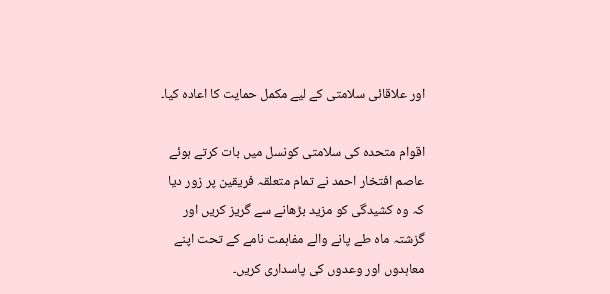اور علاقائی سلامتی کے لیے مکمل حمایت کا اعادہ کیا۔

اقوام متحدہ کی سلامتی کونسل میں بات کرتے ہوئے عاصم افتخار احمد نے تمام متعلقہ فریقین پر زور دیا کہ وہ کشیدگی کو مزید بڑھانے سے گریز کریں اور گزشتہ ماہ طے پانے والے مفاہمت نامے کے تحت اپنے معاہدوں اور وعدوں کی پاسداری کریں۔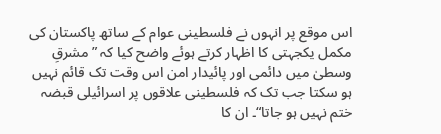اس موقع پر انہوں نے فلسطینی عوام کے ساتھ پاکستان کی مکمل یکجہتی کا اظہار کرتے ہوئے واضح کیا کہ ”مشرقِ وسطیٰ میں دائمی اور پائیدار امن اس وقت تک قائم نہیں ہو سکتا جب تک کہ فلسطینی علاقوں پر اسرائیلی قبضہ ختم نہیں ہو جاتا“۔ ان کا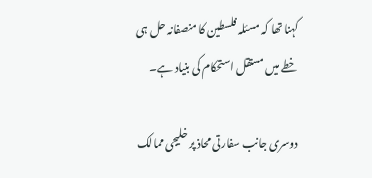کہنا تھا کہ مسئلہ فلسطین کا منصفانہ حل ہی خطے میں مستقل استحکام کی بنیاد ہے۔

دوسری جانب سفارتی محاذ پر خلیجی ممالک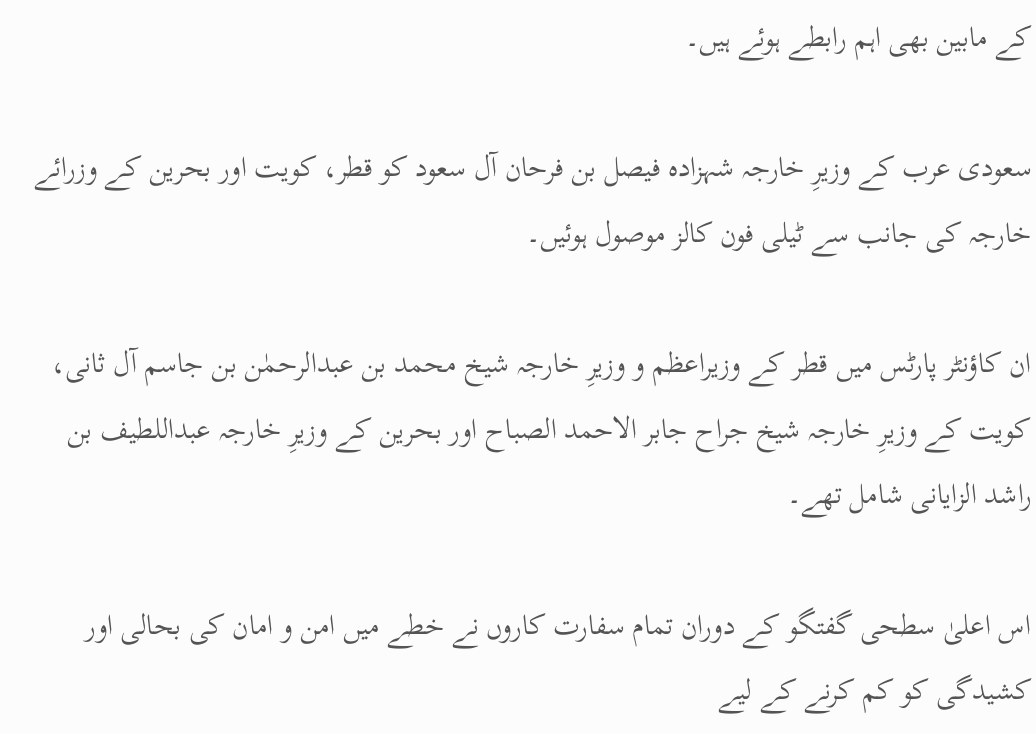کے مابین بھی اہم رابطے ہوئے ہیں۔

سعودی عرب کے وزیرِ خارجہ شہزادہ فیصل بن فرحان آل سعود کو قطر، کویت اور بحرین کے وزرائے خارجہ کی جانب سے ٹیلی فون کالز موصول ہوئیں۔

ان کاؤنٹر پارٹس میں قطر کے وزیراعظم و وزیرِ خارجہ شیخ محمد بن عبدالرحمٰن بن جاسم آل ثانی، کویت کے وزیرِ خارجہ شیخ جراح جابر الاحمد الصباح اور بحرین کے وزیرِ خارجہ عبداللطیف بن راشد الزایانی شامل تھے۔

اس اعلیٰ سطحی گفتگو کے دوران تمام سفارت کاروں نے خطے میں امن و امان کی بحالی اور کشیدگی کو کم کرنے کے لیے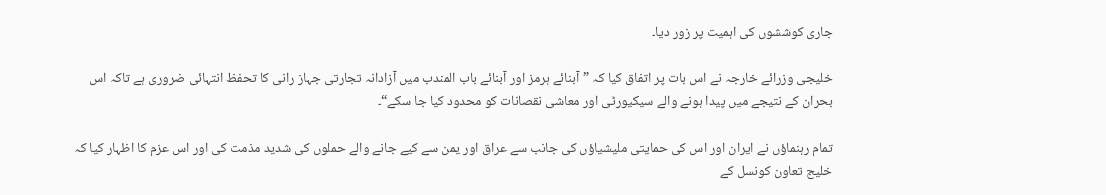جاری کوششوں کی اہمیت پر زور دیا۔

خلیجی وزرائے خارجہ نے اس بات پر اتفاق کیا کہ ”آبنائے ہرمز اور آبنائے باب المندب میں آزادانہ تجارتی جہاز رانی کا تحفظ انتہائی ضروری ہے تاکہ اس بحران کے نتیجے میں پیدا ہونے والے سیکیورٹی اور معاشی نقصانات کو محدود کیا جا سکے“۔

تمام رہنماؤں نے ایران اور اس کی حمایتی ملیشیاؤں کی جانب سے عراق اور یمن سے کیے جانے والے حملوں کی شدید مذمت کی اور اس عزم کا اظہار کیا کہ خلیج تعاون کونسل کے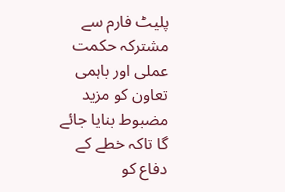پلیٹ فارم سے مشترکہ حکمت عملی اور باہمی تعاون کو مزید مضبوط بنایا جائے گا تاکہ خطے کے دفاع کو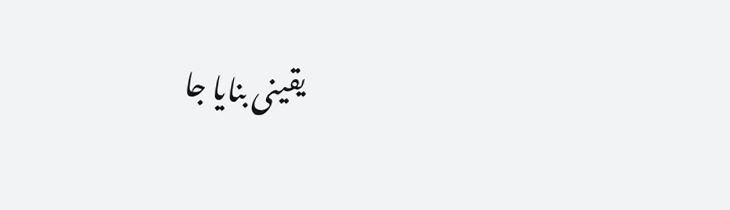یقینی بنایا جا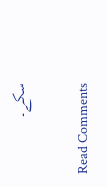سکے۔

Read Comments